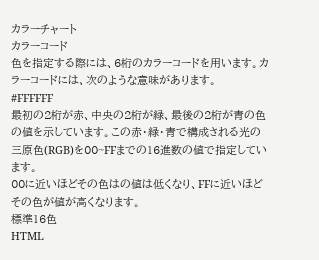カラーチャート
カラーコード
色を指定する際には、6桁のカラーコードを用います。カラーコードには、次のような意味があります。
#FFFFFF
最初の2桁が赤、中央の2桁が緑、最後の2桁が青の色の値を示しています。この赤・緑・青で構成される光の三原色(RGB)を00~FFまでの16進数の値で指定しています。
00に近いほどその色はの値は低くなり、FFに近いほどその色が値が高くなります。
標準16色
HTML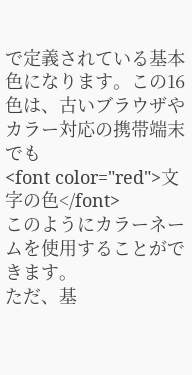で定義されている基本色になります。この16色は、古いブラウザやカラー対応の携帯端末でも
<font color="red">文字の色</font>
このようにカラーネームを使用することができます。
ただ、基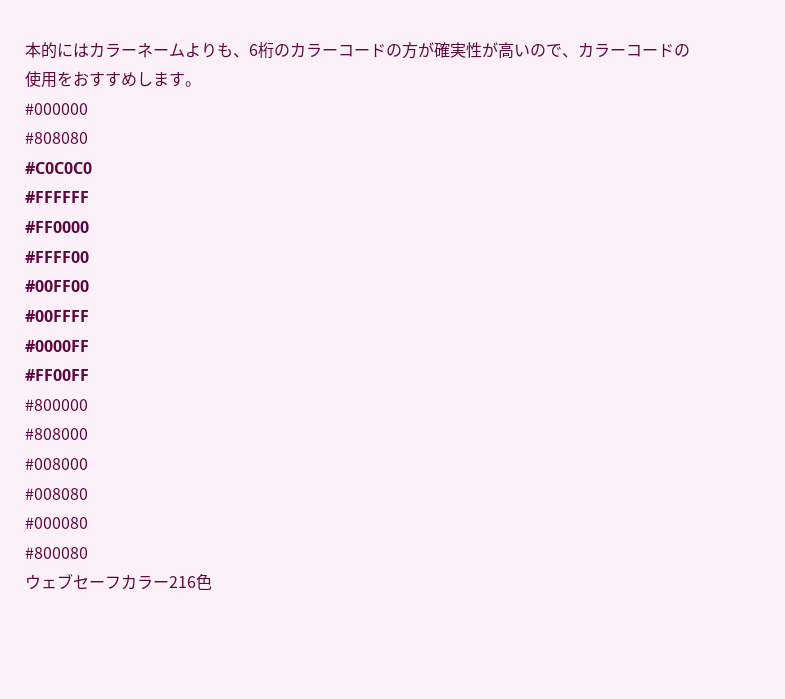本的にはカラーネームよりも、6桁のカラーコードの方が確実性が高いので、カラーコードの使用をおすすめします。
#000000
#808080
#C0C0C0
#FFFFFF
#FF0000
#FFFF00
#00FF00
#00FFFF
#0000FF
#FF00FF
#800000
#808000
#008000
#008080
#000080
#800080
ウェブセーフカラー216色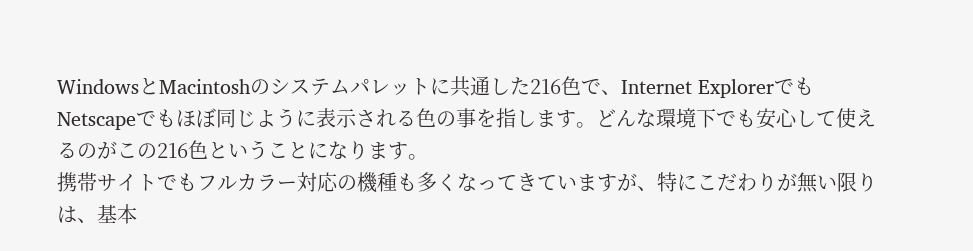WindowsとMacintoshのシステムパレットに共通した216色で、Internet ExplorerでもNetscapeでもほぼ同じように表示される色の事を指します。どんな環境下でも安心して使えるのがこの216色ということになります。
携帯サイトでもフルカラー対応の機種も多くなってきていますが、特にこだわりが無い限りは、基本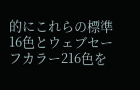的にこれらの標準16色とウェブセーフカラー216色を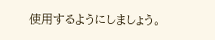使用するようにしましょう。